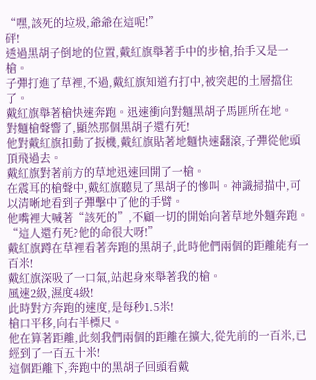“嘿,該死的垃圾,爺爺在這呢!”
砰!
透過黑胡子倒地的位置,戴紅旗舉著手中的步槍,抬手又是一槍。
子彈打進了草裡,不過,戴紅旗知道冇打中,被突起的土層擋住了。
戴紅旗舉著槍快速奔跑。迅速衝向對麵黑胡子馬匪所在地。
對麵槍聲響了,顯然那個黑胡子還冇死!
他對戴紅旗扣動了扳機,戴紅旗貼著地麵快速翻滾,子彈從他頭頂飛過去。
戴紅旗對著前方的草地迅速回開了一槍。
在震耳的槍聲中,戴紅旗聽見了黑胡子的慘叫。神識掃描中,可以清晰地看到子彈擊中了他的手臂。
他嘴裡大喊著“該死的”,不顧一切的開始向著草地外麵奔跑。
“這人還冇死?他的命很大呀!”
戴紅旗蹲在草裡看著奔跑的黑胡子,此時他們兩個的距離能有一百米!
戴紅旗深吸了一口氣,站起身來舉著我的槍。
風速2級,濕度4級!
此時對方奔跑的速度,是每秒1.5米!
槍口平移,向右半標尺。
他在算著距離,此刻我們兩個的距離在擴大,從先前的一百米,已經到了一百五十米!
這個距離下,奔跑中的黑胡子回頭看戴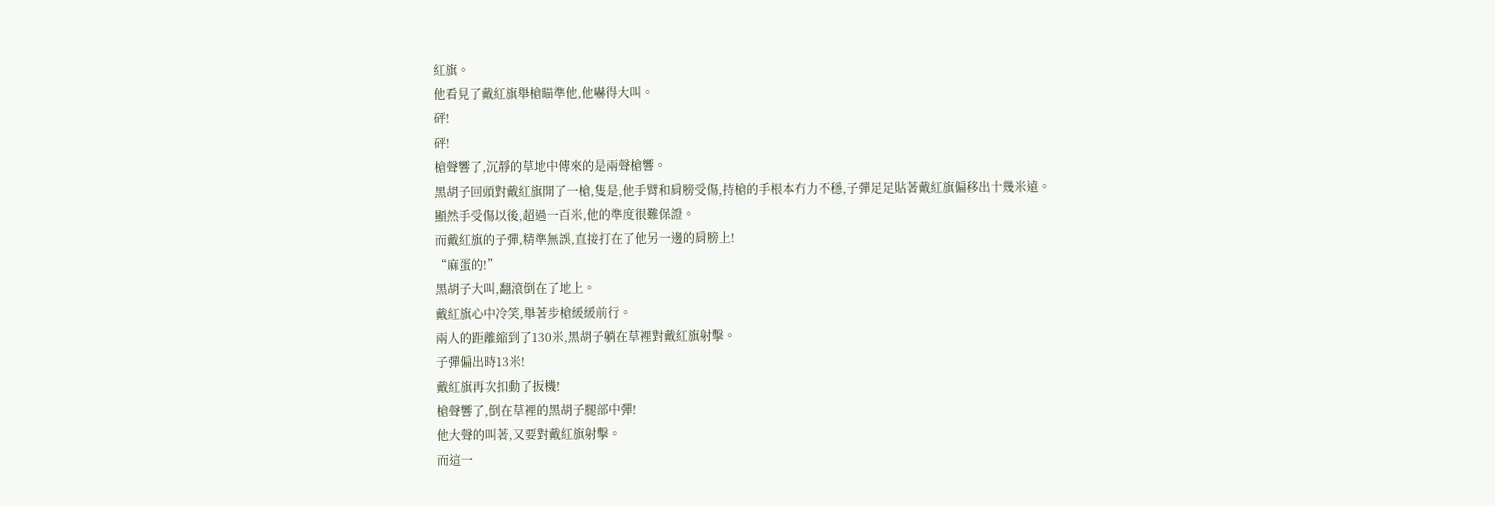紅旗。
他看見了戴紅旗舉槍瞄準他,他嚇得大叫。
砰!
砰!
槍聲響了,沉靜的草地中傳來的是兩聲槍響。
黑胡子回頭對戴紅旗開了一槍,隻是,他手臂和肩膀受傷,持槍的手根本冇力不穩,子彈足足貼著戴紅旗偏移出十幾米遠。
顯然手受傷以後,超過一百米,他的準度很難保證。
而戴紅旗的子彈,精準無誤,直接打在了他另一邊的肩膀上!
“麻蛋的!”
黑胡子大叫,翻滾倒在了地上。
戴紅旗心中冷笑,舉著步槍緩緩前行。
兩人的距離縮到了130米,黑胡子躺在草裡對戴紅旗射擊。
子彈偏出時13米!
戴紅旗再次扣動了扳機!
槍聲響了,倒在草裡的黑胡子腿部中彈!
他大聲的叫著,又要對戴紅旗射擊。
而這一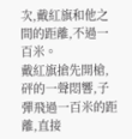次,戴紅旗和他之間的距離,不過一百米。
戴紅旗搶先開槍,砰的一聲悶響,子彈飛過一百米的距離,直接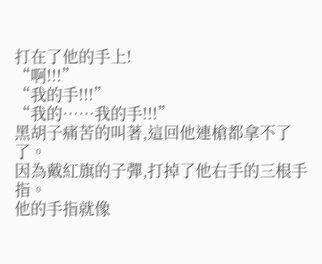打在了他的手上!
“啊!!!”
“我的手!!!”
“我的……我的手!!!”
黑胡子痛苦的叫著,這回他連槍都拿不了了。
因為戴紅旗的子彈,打掉了他右手的三根手指。
他的手指就像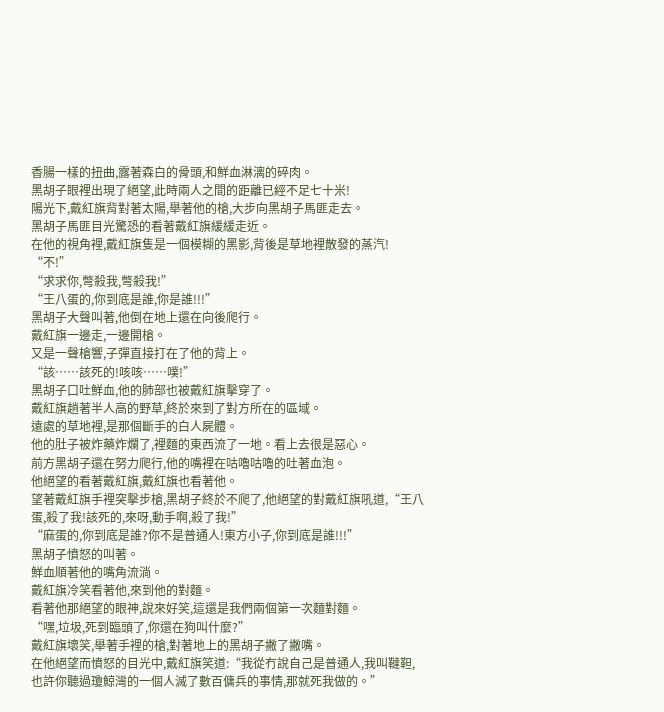香腸一樣的扭曲,露著森白的骨頭,和鮮血淋漓的碎肉。
黑胡子眼裡出現了絕望,此時兩人之間的距離已經不足七十米!
陽光下,戴紅旗背對著太陽,舉著他的槍,大步向黑胡子馬匪走去。
黑胡子馬匪目光驚恐的看著戴紅旗緩緩走近。
在他的視角裡,戴紅旗隻是一個模糊的黑影,背後是草地裡散發的蒸汽!
“不!”
“求求你,彆殺我,彆殺我!”
“王八蛋的,你到底是誰,你是誰!!!”
黑胡子大聲叫著,他倒在地上還在向後爬行。
戴紅旗一邊走,一邊開槍。
又是一聲槍響,子彈直接打在了他的背上。
“該……該死的!咳咳……噗!”
黑胡子口吐鮮血,他的肺部也被戴紅旗擊穿了。
戴紅旗趟著半人高的野草,終於來到了對方所在的區域。
遠處的草地裡,是那個斷手的白人屍體。
他的肚子被炸藥炸爛了,裡麵的東西流了一地。看上去很是惡心。
前方黑胡子還在努力爬行,他的嘴裡在咕嚕咕嚕的吐著血泡。
他絕望的看著戴紅旗,戴紅旗也看著他。
望著戴紅旗手裡突擊步槍,黑胡子終於不爬了,他絕望的對戴紅旗吼道,“王八蛋,殺了我!該死的,來呀,動手啊,殺了我!”
“麻蛋的,你到底是誰?你不是普通人!東方小子,你到底是誰!!!”
黑胡子憤怒的叫著。
鮮血順著他的嘴角流淌。
戴紅旗冷笑看著他,來到他的對麵。
看著他那絕望的眼神,說來好笑,這還是我們兩個第一次麵對麵。
“嘿,垃圾,死到臨頭了,你還在狗叫什麼?”
戴紅旗壞笑,舉著手裡的槍,對著地上的黑胡子撇了撇嘴。
在他絕望而憤怒的目光中,戴紅旗笑道:“我從冇說自己是普通人,我叫韃靼,也許你聽過瓊鯨灣的一個人滅了數百傭兵的事情,那就死我做的。”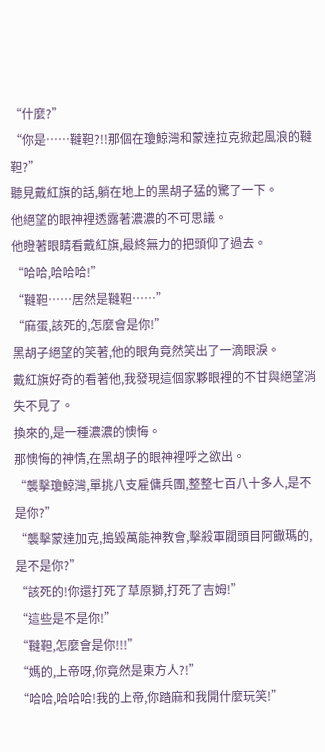“什麼?”
“你是……韃靼?!!那個在瓊鯨灣和蒙達拉克掀起風浪的韃靼?”
聽見戴紅旗的話,躺在地上的黑胡子猛的驚了一下。
他絕望的眼神裡透露著濃濃的不可思議。
他瞪著眼睛看戴紅旗,最終無力的把頭仰了過去。
“哈哈,哈哈哈!”
“韃靼……居然是韃靼……”
“麻蛋,該死的,怎麼會是你!”
黑胡子絕望的笑著,他的眼角竟然笑出了一滴眼淚。
戴紅旗好奇的看著他,我發現這個家夥眼裡的不甘與絕望消失不見了。
換來的,是一種濃濃的懊悔。
那懊悔的神情,在黑胡子的眼神裡呼之欲出。
“襲擊瓊鯨灣,單挑八支雇傭兵團,整整七百八十多人,是不是你?”
“襲擊蒙達加克,搗毀萬能神教會,擊殺軍閥頭目阿饊瑪的,是不是你?”
“該死的!你還打死了草原獅,打死了吉姆!”
“這些是不是你!”
“韃靼,怎麼會是你!!!”
“媽的,上帝呀,你竟然是東方人?!”
“哈哈,哈哈哈!我的上帝,你踏麻和我開什麼玩笑!”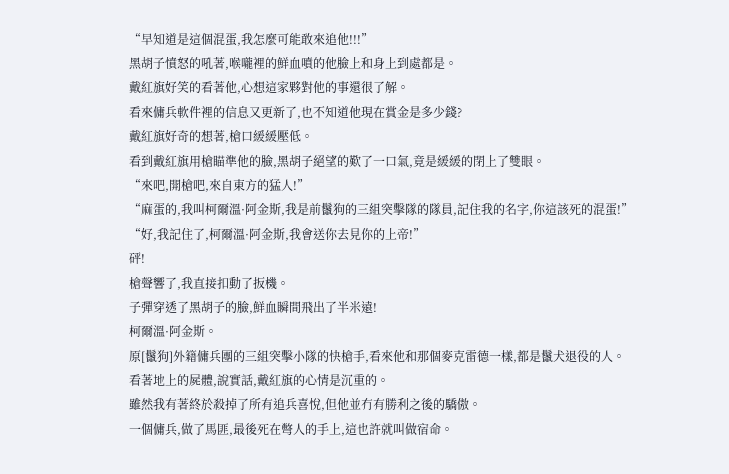“早知道是這個混蛋,我怎麼可能敢來追他!!!”
黑胡子憤怒的吼著,喉嚨裡的鮮血噴的他臉上和身上到處都是。
戴紅旗好笑的看著他,心想這家夥對他的事還很了解。
看來傭兵軟件裡的信息又更新了,也不知道他現在賞金是多少錢?
戴紅旗好奇的想著,槍口緩緩壓低。
看到戴紅旗用槍瞄準他的臉,黑胡子絕望的歎了一口氣,竟是緩緩的閉上了雙眼。
“來吧,開槍吧,來自東方的猛人!”
“麻蛋的,我叫柯爾溫·阿金斯,我是前鬣狗的三組突擊隊的隊員,記住我的名字,你這該死的混蛋!”
“好,我記住了,柯爾溫·阿金斯,我會送你去見你的上帝!”
砰!
槍聲響了,我直接扣動了扳機。
子彈穿透了黑胡子的臉,鮮血瞬間飛出了半米遠!
柯爾溫·阿金斯。
原[鬣狗]外籍傭兵團的三組突擊小隊的快槍手,看來他和那個麥克雷德一樣,都是鬣犬退役的人。
看著地上的屍體,說實話,戴紅旗的心情是沉重的。
雖然我有著終於殺掉了所有追兵喜悅,但他並冇有勝利之後的驕傲。
一個傭兵,做了馬匪,最後死在彆人的手上,這也許就叫做宿命。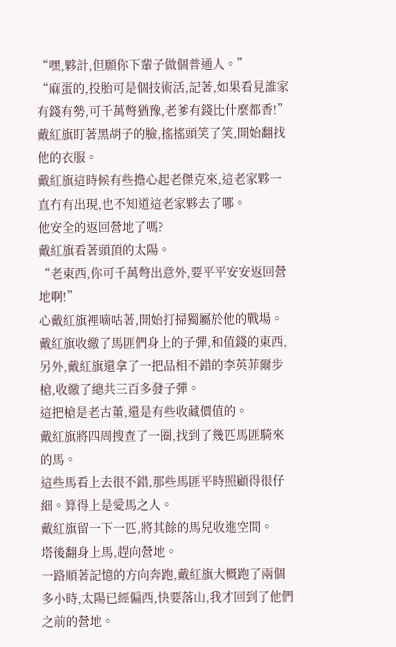“嘿,夥計,但願你下輩子做個普通人。”
“麻蛋的,投胎可是個技術活,記著,如果看見誰家有錢有勢,可千萬彆猶豫,老爹有錢比什麼都香!”
戴紅旗盯著黑胡子的臉,搖搖頭笑了笑,開始翻找他的衣服。
戴紅旗這時候有些擔心起老傑克來,這老家夥一直冇有出現,也不知道這老家夥去了哪。
他安全的返回營地了嗎?
戴紅旗看著頭頂的太陽。
“老東西,你可千萬彆出意外,要平平安安返回營地啊!”
心戴紅旗裡嘀咕著,開始打掃獨屬於他的戰場。
戴紅旗收繳了馬匪們身上的子彈,和值錢的東西,
另外,戴紅旗還拿了一把品相不錯的李英菲爾步槍,收繳了總共三百多發子彈。
這把槍是老古董,還是有些收藏價值的。
戴紅旗將四周搜查了一圈,找到了幾匹馬匪騎來的馬。
這些馬看上去很不錯,那些馬匪平時照顧得很仔細。算得上是愛馬之人。
戴紅旗留一下一匹,將其餘的馬兒收進空間。
塔後翻身上馬,趕向營地。
一路順著記憶的方向奔跑,戴紅旗大概跑了兩個多小時,太陽已經偏西,快要落山,我才回到了他們之前的營地。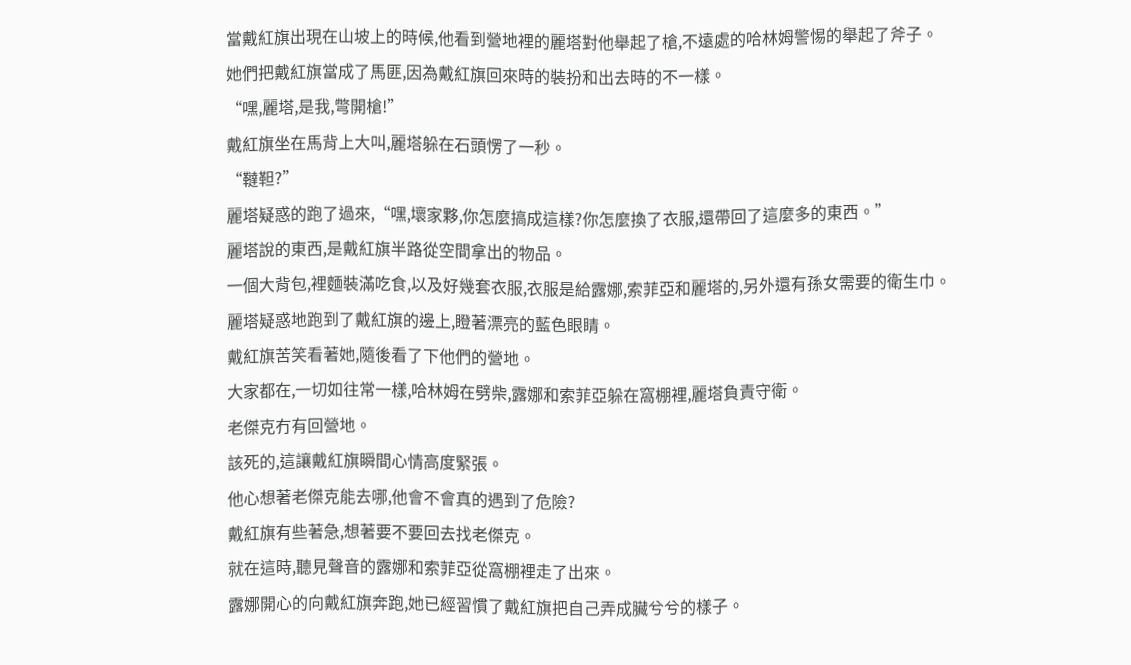當戴紅旗出現在山坡上的時候,他看到營地裡的麗塔對他舉起了槍,不遠處的哈林姆警惕的舉起了斧子。
她們把戴紅旗當成了馬匪,因為戴紅旗回來時的裝扮和出去時的不一樣。
“嘿,麗塔,是我,彆開槍!”
戴紅旗坐在馬背上大叫,麗塔躲在石頭愣了一秒。
“韃靼?”
麗塔疑惑的跑了過來,“嘿,壞家夥,你怎麼搞成這樣?你怎麼換了衣服,還帶回了這麼多的東西。”
麗塔說的東西,是戴紅旗半路從空間拿出的物品。
一個大背包,裡麵裝滿吃食,以及好幾套衣服,衣服是給露娜,索菲亞和麗塔的,另外還有孫女需要的衛生巾。
麗塔疑惑地跑到了戴紅旗的邊上,瞪著漂亮的藍色眼睛。
戴紅旗苦笑看著她,隨後看了下他們的營地。
大家都在,一切如往常一樣,哈林姆在劈柴,露娜和索菲亞躲在窩棚裡,麗塔負責守衛。
老傑克冇有回營地。
該死的,這讓戴紅旗瞬間心情高度緊張。
他心想著老傑克能去哪,他會不會真的遇到了危險?
戴紅旗有些著急,想著要不要回去找老傑克。
就在這時,聽見聲音的露娜和索菲亞從窩棚裡走了出來。
露娜開心的向戴紅旗奔跑,她已經習慣了戴紅旗把自己弄成臟兮兮的樣子。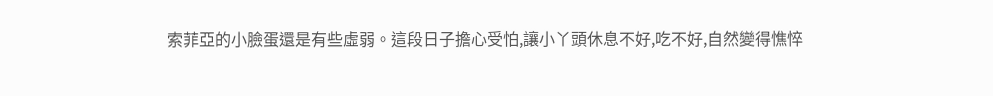索菲亞的小臉蛋還是有些虛弱。這段日子擔心受怕,讓小丫頭休息不好,吃不好,自然變得憔悴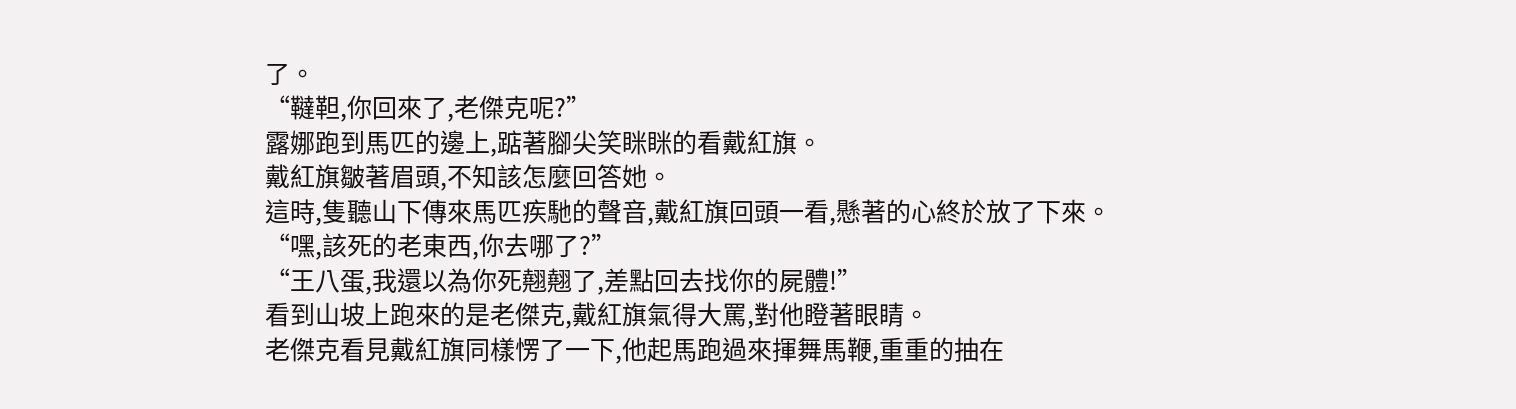了。
“韃靼,你回來了,老傑克呢?”
露娜跑到馬匹的邊上,踮著腳尖笑眯眯的看戴紅旗。
戴紅旗皺著眉頭,不知該怎麼回答她。
這時,隻聽山下傳來馬匹疾馳的聲音,戴紅旗回頭一看,懸著的心終於放了下來。
“嘿,該死的老東西,你去哪了?”
“王八蛋,我還以為你死翹翹了,差點回去找你的屍體!”
看到山坡上跑來的是老傑克,戴紅旗氣得大罵,對他瞪著眼睛。
老傑克看見戴紅旗同樣愣了一下,他起馬跑過來揮舞馬鞭,重重的抽在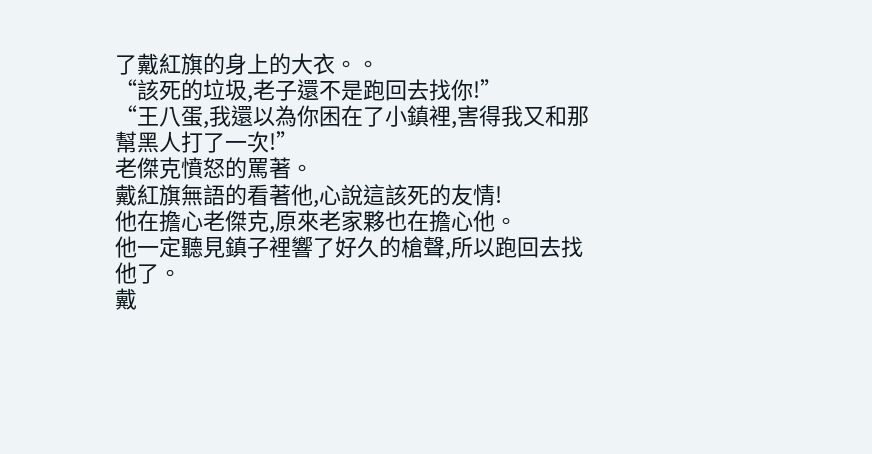了戴紅旗的身上的大衣。。
“該死的垃圾,老子還不是跑回去找你!”
“王八蛋,我還以為你困在了小鎮裡,害得我又和那幫黑人打了一次!”
老傑克憤怒的罵著。
戴紅旗無語的看著他,心說這該死的友情!
他在擔心老傑克,原來老家夥也在擔心他。
他一定聽見鎮子裡響了好久的槍聲,所以跑回去找他了。
戴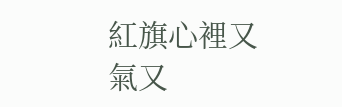紅旗心裡又氣又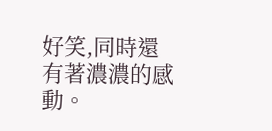好笑,同時還有著濃濃的感動。